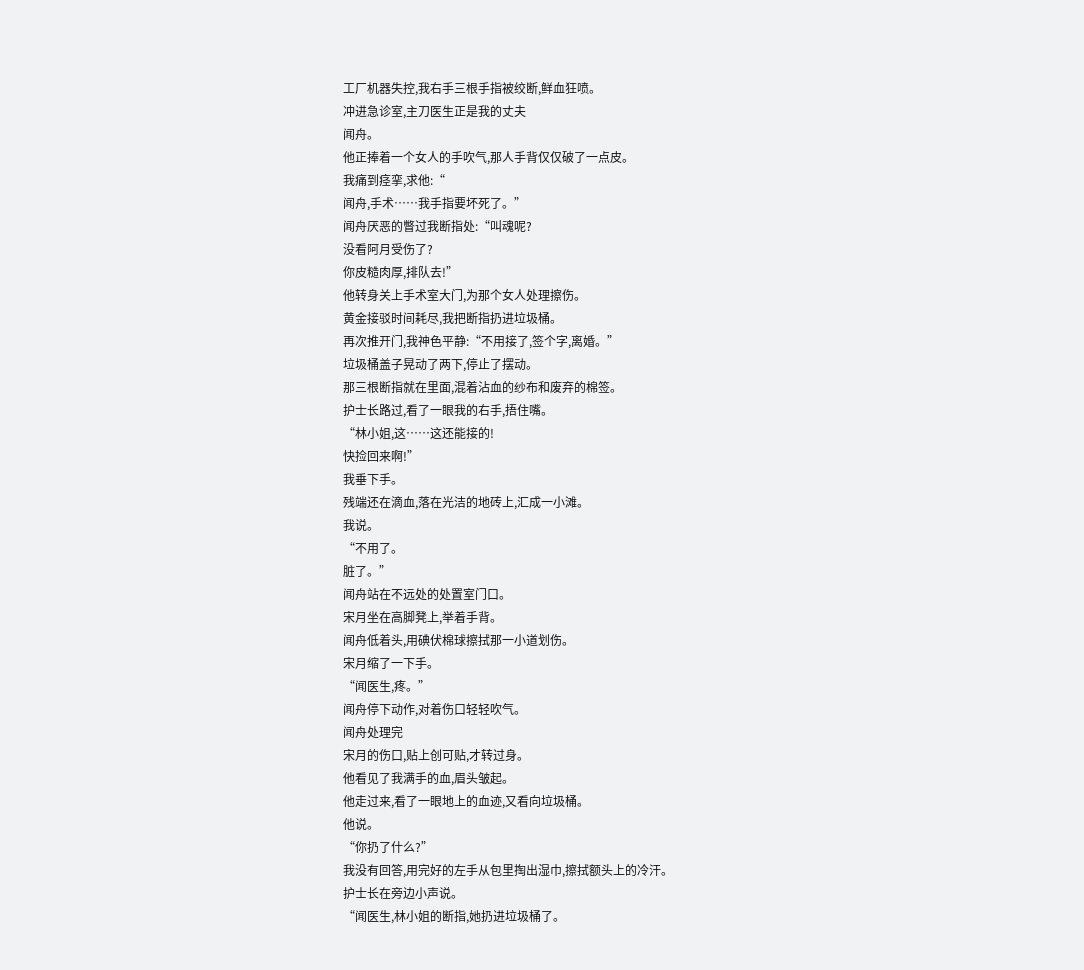工厂机器失控,我右手三根手指被绞断,鲜血狂喷。
冲进急诊室,主刀医生正是我的丈夫
闻舟。
他正捧着一个女人的手吹气,那人手背仅仅破了一点皮。
我痛到痉挛,求他:“
闻舟,手术……我手指要坏死了。”
闻舟厌恶的瞥过我断指处:“叫魂呢?
没看阿月受伤了?
你皮糙肉厚,排队去!”
他转身关上手术室大门,为那个女人处理擦伤。
黄金接驳时间耗尽,我把断指扔进垃圾桶。
再次推开门,我神色平静:“不用接了,签个字,离婚。”
垃圾桶盖子晃动了两下,停止了摆动。
那三根断指就在里面,混着沾血的纱布和废弃的棉签。
护士长路过,看了一眼我的右手,捂住嘴。
“林小姐,这……这还能接的!
快捡回来啊!”
我垂下手。
残端还在滴血,落在光洁的地砖上,汇成一小滩。
我说。
“不用了。
脏了。”
闻舟站在不远处的处置室门口。
宋月坐在高脚凳上,举着手背。
闻舟低着头,用碘伏棉球擦拭那一小道划伤。
宋月缩了一下手。
“闻医生,疼。”
闻舟停下动作,对着伤口轻轻吹气。
闻舟处理完
宋月的伤口,贴上创可贴,才转过身。
他看见了我满手的血,眉头皱起。
他走过来,看了一眼地上的血迹,又看向垃圾桶。
他说。
“你扔了什么?”
我没有回答,用完好的左手从包里掏出湿巾,擦拭额头上的冷汗。
护士长在旁边小声说。
“闻医生,林小姐的断指,她扔进垃圾桶了。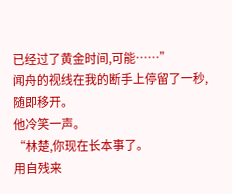已经过了黄金时间,可能……”
闻舟的视线在我的断手上停留了一秒,随即移开。
他冷笑一声。
“林楚,你现在长本事了。
用自残来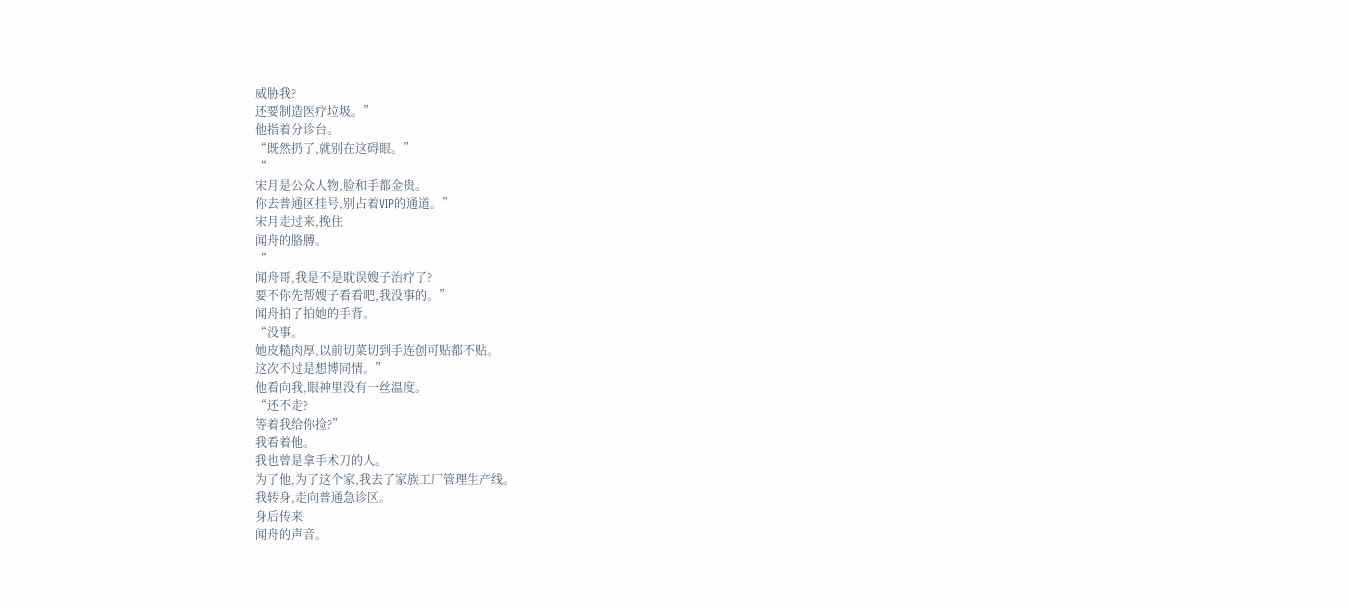威胁我?
还要制造医疗垃圾。”
他指着分诊台。
“既然扔了,就别在这碍眼。”
“
宋月是公众人物,脸和手都金贵。
你去普通区挂号,别占着VIP的通道。”
宋月走过来,挽住
闻舟的胳膊。
“
闻舟哥,我是不是耽误嫂子治疗了?
要不你先帮嫂子看看吧,我没事的。”
闻舟拍了拍她的手背。
“没事。
她皮糙肉厚,以前切菜切到手连创可贴都不贴。
这次不过是想博同情。”
他看向我,眼神里没有一丝温度。
“还不走?
等着我给你捡?”
我看着他。
我也曾是拿手术刀的人。
为了他,为了这个家,我去了家族工厂管理生产线。
我转身,走向普通急诊区。
身后传来
闻舟的声音。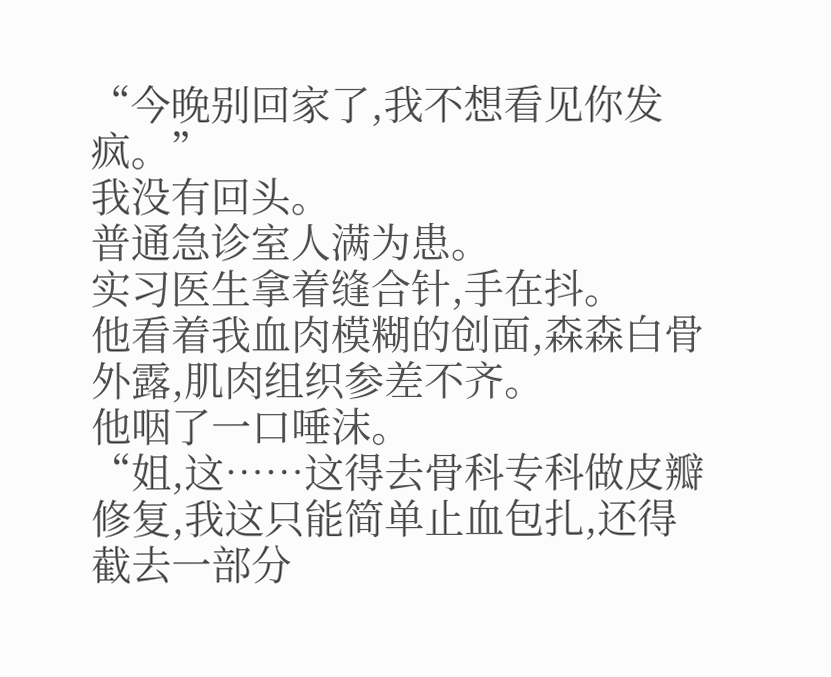“今晚别回家了,我不想看见你发疯。”
我没有回头。
普通急诊室人满为患。
实习医生拿着缝合针,手在抖。
他看着我血肉模糊的创面,森森白骨外露,肌肉组织参差不齐。
他咽了一口唾沫。
“姐,这……这得去骨科专科做皮瓣修复,我这只能简单止血包扎,还得截去一部分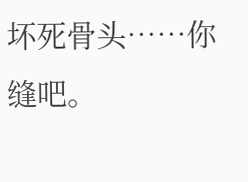坏死骨头……你缝吧。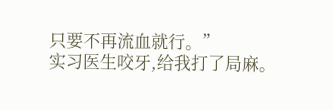只要不再流血就行。”
实习医生咬牙,给我打了局麻。